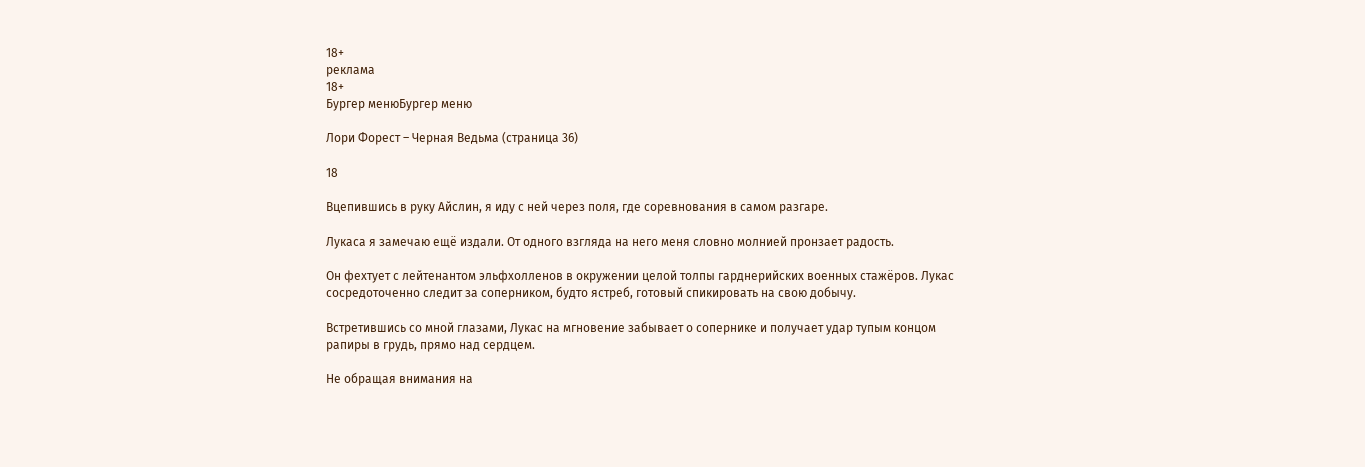18+
реклама
18+
Бургер менюБургер меню

Лори Форест – Черная Ведьма (страница 36)

18

Вцепившись в руку Айслин, я иду с ней через поля, где соревнования в самом разгаре.

Лукаса я замечаю ещё издали. От одного взгляда на него меня словно молнией пронзает радость.

Он фехтует с лейтенантом эльфхолленов в окружении целой толпы гарднерийских военных стажёров. Лукас сосредоточенно следит за соперником, будто ястреб, готовый спикировать на свою добычу.

Встретившись со мной глазами, Лукас на мгновение забывает о сопернике и получает удар тупым концом рапиры в грудь, прямо над сердцем.

Не обращая внимания на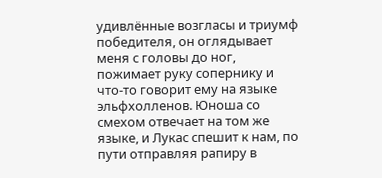удивлённые возгласы и триумф победителя, он оглядывает меня с головы до ног, пожимает руку сопернику и что-то говорит ему на языке эльфхолленов. Юноша со смехом отвечает на том же языке, и Лукас спешит к нам, по пути отправляя рапиру в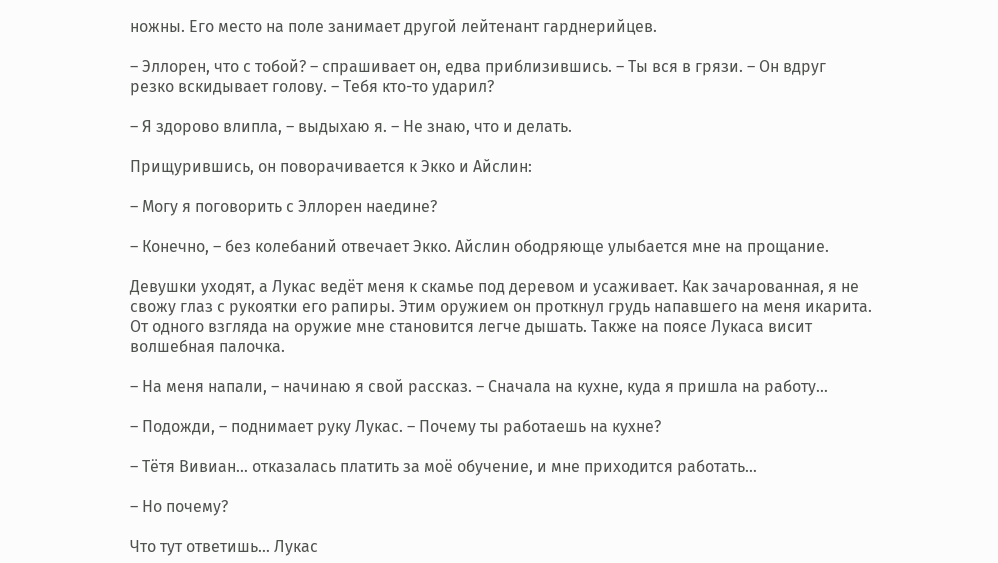ножны. Его место на поле занимает другой лейтенант гарднерийцев.

– Эллорен, что с тобой? – спрашивает он, едва приблизившись. – Ты вся в грязи. – Он вдруг резко вскидывает голову. – Тебя кто-то ударил?

– Я здорово влипла, – выдыхаю я. – Не знаю, что и делать.

Прищурившись, он поворачивается к Экко и Айслин:

– Могу я поговорить с Эллорен наедине?

– Конечно, – без колебаний отвечает Экко. Айслин ободряюще улыбается мне на прощание.

Девушки уходят, а Лукас ведёт меня к скамье под деревом и усаживает. Как зачарованная, я не свожу глаз с рукоятки его рапиры. Этим оружием он проткнул грудь напавшего на меня икарита. От одного взгляда на оружие мне становится легче дышать. Также на поясе Лукаса висит волшебная палочка.

– На меня напали, – начинаю я свой рассказ. – Сначала на кухне, куда я пришла на работу…

– Подожди, – поднимает руку Лукас. – Почему ты работаешь на кухне?

– Тётя Вивиан… отказалась платить за моё обучение, и мне приходится работать…

– Но почему?

Что тут ответишь… Лукас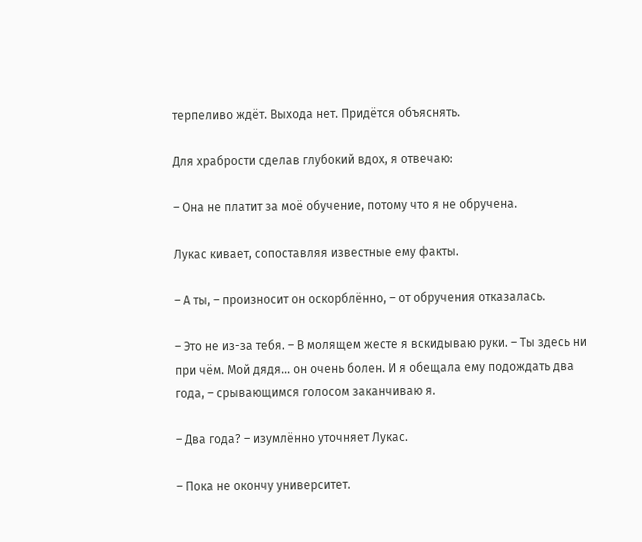терпеливо ждёт. Выхода нет. Придётся объяснять.

Для храбрости сделав глубокий вдох, я отвечаю:

– Она не платит за моё обучение, потому что я не обручена.

Лукас кивает, сопоставляя известные ему факты.

– А ты, – произносит он оскорблённо, – от обручения отказалась.

– Это не из-за тебя. – В молящем жесте я вскидываю руки. – Ты здесь ни при чём. Мой дядя… он очень болен. И я обещала ему подождать два года, – срывающимся голосом заканчиваю я.

– Два года? – изумлённо уточняет Лукас.

– Пока не окончу университет.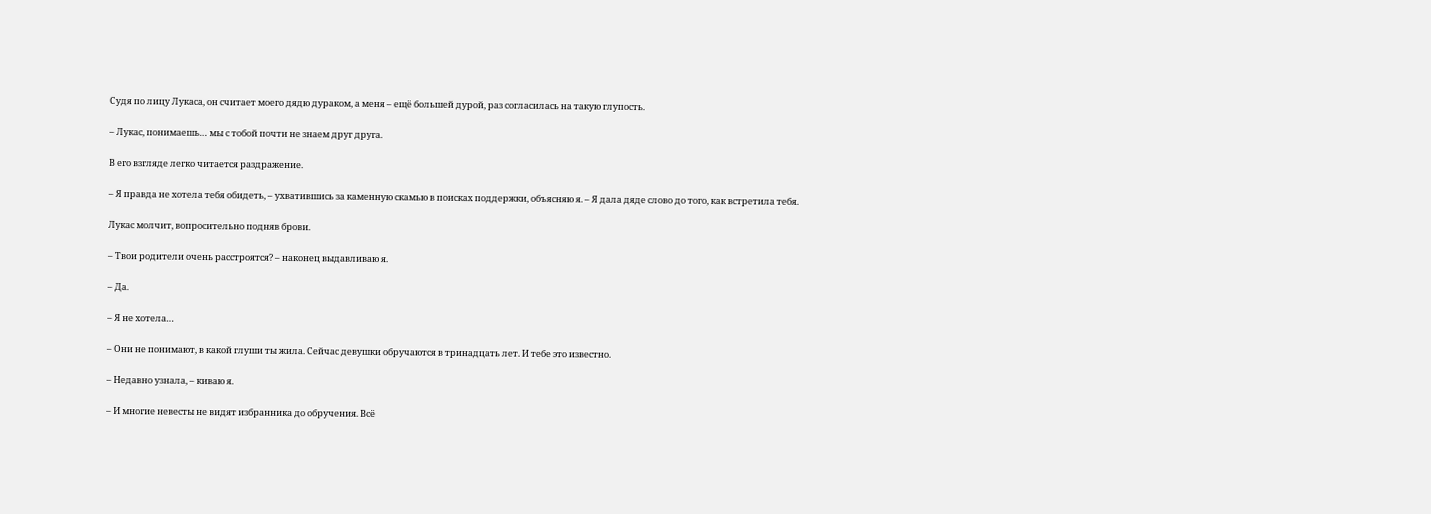Судя по лицу Лукаса, он считает моего дядю дураком, а меня – ещё большей дурой, раз согласилась на такую глупость.

– Лукас, понимаешь… мы с тобой почти не знаем друг друга.

В его взгляде легко читается раздражение.

– Я правда не хотела тебя обидеть, – ухватившись за каменную скамью в поисках поддержки, объясняю я. – Я дала дяде слово до того, как встретила тебя.

Лукас молчит, вопросительно подняв брови.

– Твои родители очень расстроятся? – наконец выдавливаю я.

– Да.

– Я не хотела…

– Они не понимают, в какой глуши ты жила. Сейчас девушки обручаются в тринадцать лет. И тебе это известно.

– Недавно узнала, – киваю я.

– И многие невесты не видят избранника до обручения. Всё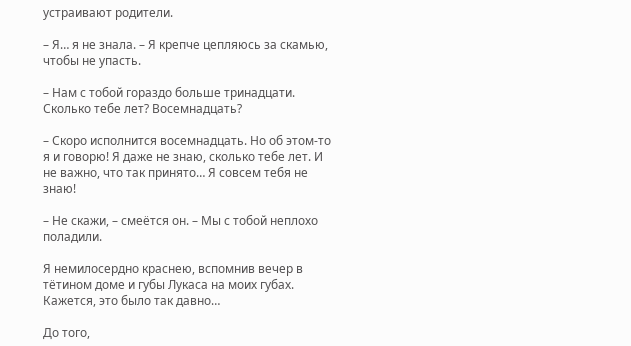устраивают родители.

– Я… я не знала. – Я крепче цепляюсь за скамью, чтобы не упасть.

– Нам с тобой гораздо больше тринадцати. Сколько тебе лет? Восемнадцать?

– Скоро исполнится восемнадцать. Но об этом-то я и говорю! Я даже не знаю, сколько тебе лет. И не важно, что так принято… Я совсем тебя не знаю!

– Не скажи, – смеётся он. – Мы с тобой неплохо поладили.

Я немилосердно краснею, вспомнив вечер в тётином доме и губы Лукаса на моих губах. Кажется, это было так давно…

До того,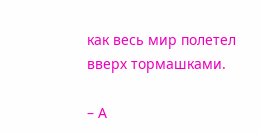как весь мир полетел вверх тормашками.

– А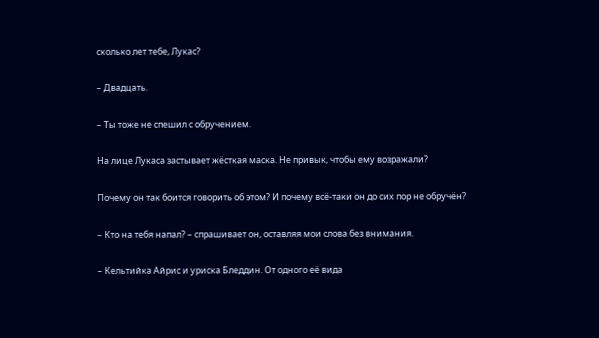сколько лет тебе, Лукас?

– Двадцать.

– Ты тоже не спешил с обручением.

На лице Лукаса застывает жёсткая маска. Не привык, чтобы ему возражали?

Почему он так боится говорить об этом? И почему всё-таки он до сих пор не обручён?

– Кто на тебя напал? – спрашивает он, оставляя мои слова без внимания.

– Кельтийка Айрис и уриска Бледдин. От одного её вида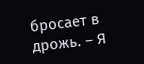бросает в дрожь. – Я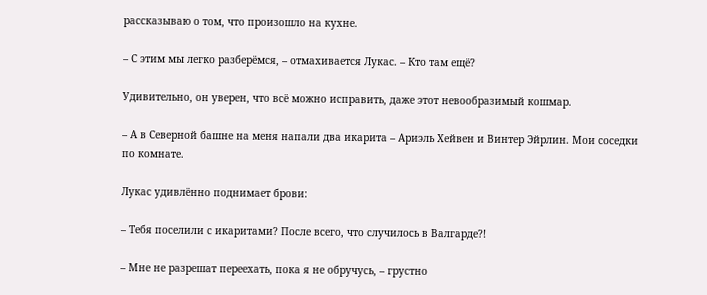рассказываю о том, что произошло на кухне.

– С этим мы легко разберёмся, – отмахивается Лукас. – Кто там ещё?

Удивительно, он уверен, что всё можно исправить, даже этот невообразимый кошмар.

– А в Северной башне на меня напали два икарита – Ариэль Хейвен и Винтер Эйрлин. Мои соседки по комнате.

Лукас удивлённо поднимает брови:

– Тебя поселили с икаритами? После всего, что случилось в Валгарде?!

– Мне не разрешат переехать, пока я не обручусь, – грустно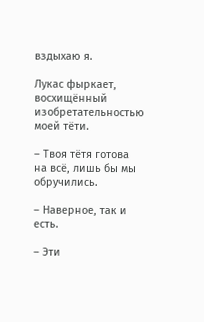вздыхаю я.

Лукас фыркает, восхищённый изобретательностью моей тёти.

– Твоя тётя готова на всё, лишь бы мы обручились.

– Наверное, так и есть.

– Эти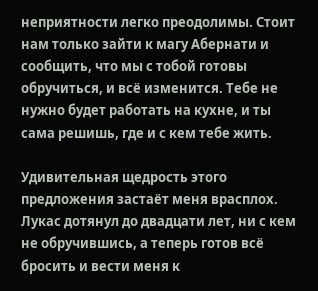неприятности легко преодолимы. Стоит нам только зайти к магу Абернати и сообщить, что мы с тобой готовы обручиться, и всё изменится. Тебе не нужно будет работать на кухне, и ты сама решишь, где и с кем тебе жить.

Удивительная щедрость этого предложения застаёт меня врасплох. Лукас дотянул до двадцати лет, ни с кем не обручившись, а теперь готов всё бросить и вести меня к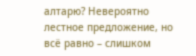алтарю? Невероятно лестное предложение, но всё равно – слишком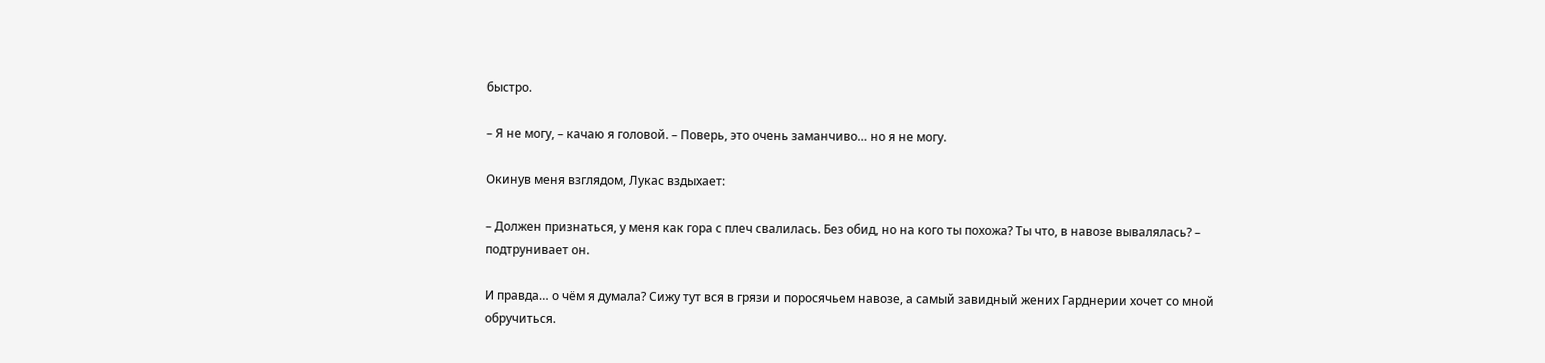быстро.

– Я не могу, – качаю я головой. – Поверь, это очень заманчиво… но я не могу.

Окинув меня взглядом, Лукас вздыхает:

– Должен признаться, у меня как гора с плеч свалилась. Без обид, но на кого ты похожа? Ты что, в навозе вывалялась? – подтрунивает он.

И правда… о чём я думала? Сижу тут вся в грязи и поросячьем навозе, а самый завидный жених Гарднерии хочет со мной обручиться.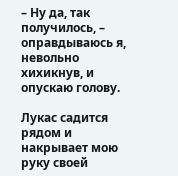– Ну да, так получилось, – оправдываюсь я, невольно хихикнув, и опускаю голову.

Лукас садится рядом и накрывает мою руку своей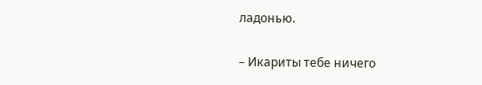ладонью.

– Икариты тебе ничего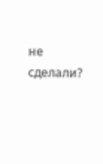не сделали?